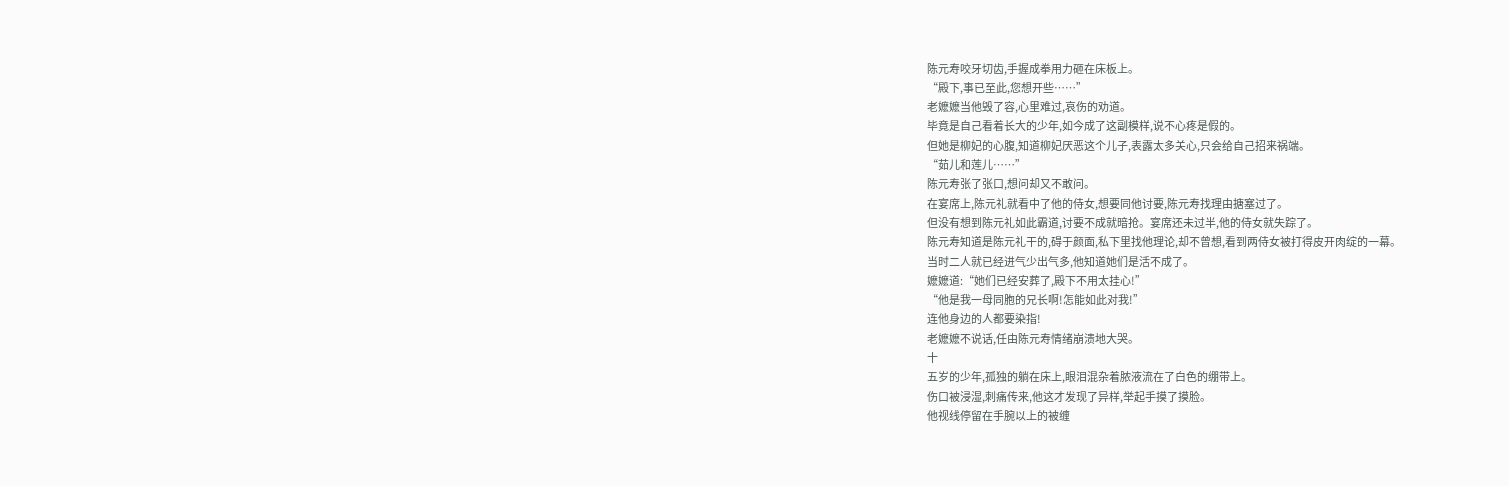陈元寿咬牙切齿,手握成拳用力砸在床板上。
“殿下,事已至此,您想开些……”
老嬷嬷当他毁了容,心里难过,哀伤的劝道。
毕竟是自己看着长大的少年,如今成了这副模样,说不心疼是假的。
但她是柳妃的心腹,知道柳妃厌恶这个儿子,表露太多关心,只会给自己招来祸端。
“茹儿和莲儿……”
陈元寿张了张口,想问却又不敢问。
在宴席上,陈元礼就看中了他的侍女,想要同他讨要,陈元寿找理由搪塞过了。
但没有想到陈元礼如此霸道,讨要不成就暗抢。宴席还未过半,他的侍女就失踪了。
陈元寿知道是陈元礼干的,碍于颜面,私下里找他理论,却不曾想,看到两侍女被打得皮开肉绽的一幕。
当时二人就已经进气少出气多,他知道她们是活不成了。
嬷嬷道:“她们已经安葬了,殿下不用太挂心!”
“他是我一母同胞的兄长啊!怎能如此对我!”
连他身边的人都要染指!
老嬷嬷不说话,任由陈元寿情绪崩溃地大哭。
十
五岁的少年,孤独的躺在床上,眼泪混杂着脓液流在了白色的绷带上。
伤口被浸湿,刺痛传来,他这才发现了异样,举起手摸了摸脸。
他视线停留在手腕以上的被缠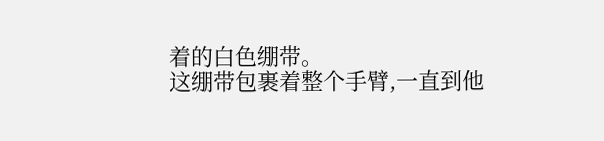着的白色绷带。
这绷带包裹着整个手臂,一直到他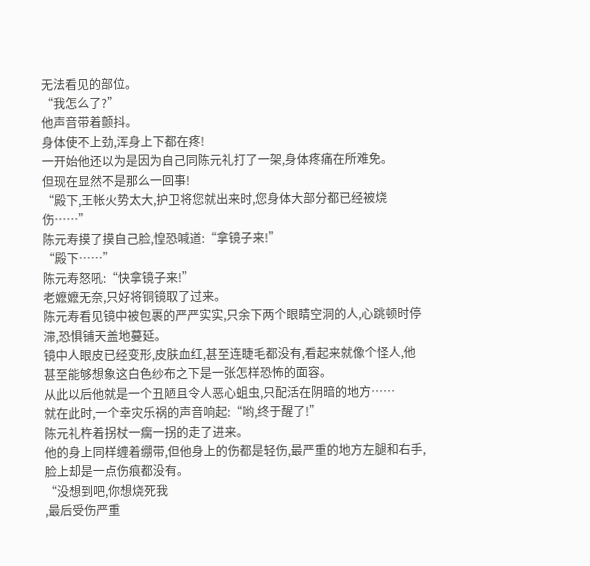无法看见的部位。
“我怎么了?”
他声音带着颤抖。
身体使不上劲,浑身上下都在疼!
一开始他还以为是因为自己同陈元礼打了一架,身体疼痛在所难免。
但现在显然不是那么一回事!
“殿下,王帐火势太大,护卫将您就出来时,您身体大部分都已经被烧伤……”
陈元寿摸了摸自己脸,惶恐喊道:“拿镜子来!”
“殿下……”
陈元寿怒吼:“快拿镜子来!”
老嬷嬷无奈,只好将铜镜取了过来。
陈元寿看见镜中被包裹的严严实实,只余下两个眼睛空洞的人,心跳顿时停滞,恐惧铺天盖地蔓延。
镜中人眼皮已经变形,皮肤血红,甚至连睫毛都没有,看起来就像个怪人,他甚至能够想象这白色纱布之下是一张怎样恐怖的面容。
从此以后他就是一个丑陋且令人恶心蛆虫,只配活在阴暗的地方……
就在此时,一个幸灾乐祸的声音响起:“哟,终于醒了!”
陈元礼杵着拐杖一瘸一拐的走了进来。
他的身上同样缠着绷带,但他身上的伤都是轻伤,最严重的地方左腿和右手,脸上却是一点伤痕都没有。
“没想到吧,你想烧死我
,最后受伤严重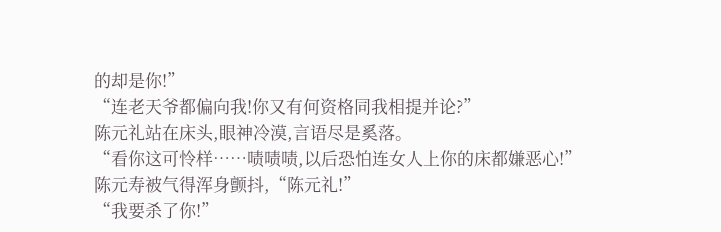的却是你!”
“连老天爷都偏向我!你又有何资格同我相提并论?”
陈元礼站在床头,眼神冷漠,言语尽是奚落。
“看你这可怜样……啧啧啧,以后恐怕连女人上你的床都嫌恶心!”
陈元寿被气得浑身颤抖,“陈元礼!”
“我要杀了你!”